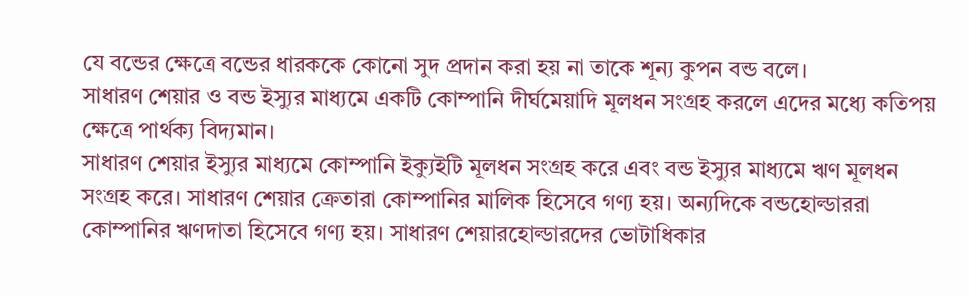যে বন্ডের ক্ষেত্রে বন্ডের ধারককে কোনো সুদ প্রদান করা হয় না তাকে শূন্য কুপন বন্ড বলে।
সাধারণ শেয়ার ও বন্ড ইস্যুর মাধ্যমে একটি কোম্পানি দীর্ঘমেয়াদি মূলধন সংগ্রহ করলে এদের মধ্যে কতিপয় ক্ষেত্রে পার্থক্য বিদ্যমান।
সাধারণ শেয়ার ইস্যুর মাধ্যমে কোম্পানি ইক্যুইটি মূলধন সংগ্রহ করে এবং বন্ড ইস্যুর মাধ্যমে ঋণ মূলধন সংগ্রহ করে। সাধারণ শেয়ার ক্রেতারা কোম্পানির মালিক হিসেবে গণ্য হয়। অন্যদিকে বন্ডহোল্ডাররা কোম্পানির ঋণদাতা হিসেবে গণ্য হয়। সাধারণ শেয়ারহোল্ডারদের ভোটাধিকার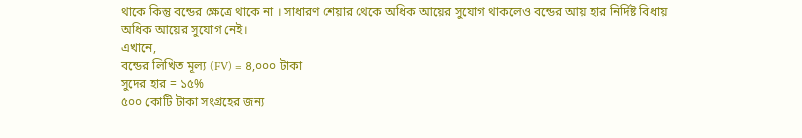থাকে কিন্তু বন্ডের ক্ষেত্রে থাকে না । সাধারণ শেয়ার থেকে অধিক আয়ের সুযোগ থাকলেও বন্ডের আয় হার নির্দিষ্ট বিধায় অধিক আয়ের সুযোগ নেই।
এখানে,
বন্ডের লিখিত মূল্য (FV) = ৪,০০০ টাকা
সুদের হার = ১৫%
৫০০ কোটি টাকা সংগ্রহের জন্য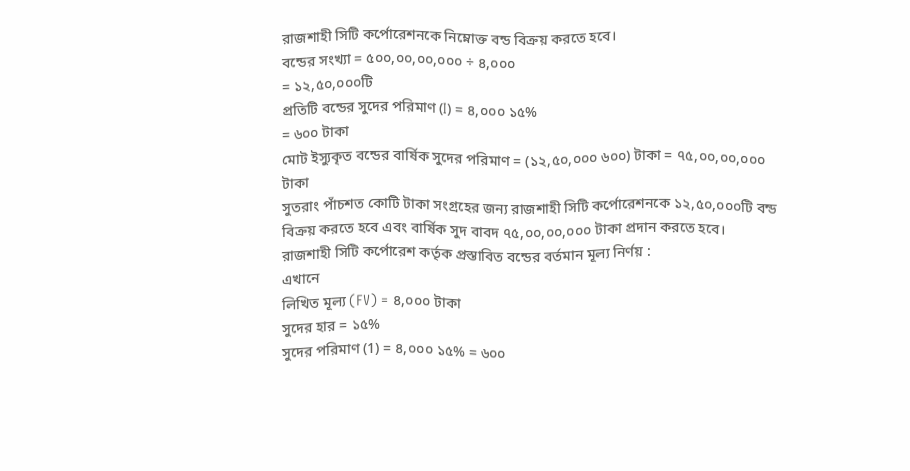রাজশাহী সিটি কর্পোরেশনকে নিম্নোক্ত বন্ড বিক্রয় করতে হবে।
বন্ডের সংখ্যা = ৫০০,০০,০০,০০০ ÷ ৪,০০০
= ১২,৫০,০০০টি
প্রতিটি বন্ডের সুদের পরিমাণ (Ⅰ) = ৪,০০০ ১৫%
= ৬০০ টাকা
মোট ইস্যুকৃত বন্ডের বার্ষিক সুদের পরিমাণ = (১২,৫০,০০০ ৬০০) টাকা = ৭৫,০০,০০,০০০ টাকা
সুতরাং পাঁচশত কোটি টাকা সংগ্রহের জন্য রাজশাহী সিটি কর্পোরেশনকে ১২,৫০,০০০টি বন্ড বিক্রয় করতে হবে এবং বার্ষিক সুদ বাবদ ৭৫,০০,০০,০০০ টাকা প্রদান করতে হবে।
রাজশাহী সিটি কর্পোরেশ কর্তৃক প্রস্তাবিত বন্ডের বর্তমান মূল্য নির্ণয় :
এখানে
লিখিত মূল্য (FV) = ৪,০০০ টাকা
সুদের হার = ১৫%
সুদের পরিমাণ (1) = ৪,০০০ ১৫% = ৬০০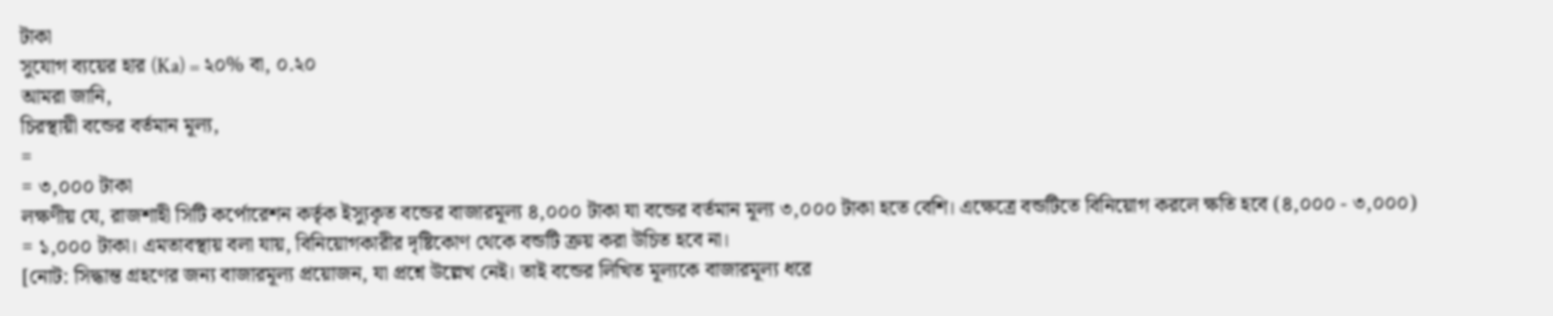টাকা
সুযোগ ব্যয়ের হার (Ka) = ২০% বা, ০.২০
আমরা জানি,
চিরস্থায়ী বন্ডের বর্তমান মূল্য,
=
= ৩,০০০ টাকা
লক্ষণীয় যে, রাজশাহী সিটি কর্পোরেশন কর্তৃক ইস্যুকৃত বন্ডের বাজারমূল্য ৪,০০০ টাকা যা বন্ডের বর্তমান মূল্য ৩,০০০ টাকা হতে বেশি। এক্ষেত্রে বন্ডটিতে বিনিয়োগ করলে ক্ষতি হবে (৪,০০০ - ৩,০০০) = ১,০০০ টাকা। এমতাবস্থায় বলা যায়, বিনিয়োগকারীর দৃষ্টিকোণ থেকে বন্ডটি ক্রয় করা উচিত হবে না।
[নোট: সিদ্ধান্ত গ্রহণের জন্য বাজারমূল্য প্রয়োজন, যা প্রশ্নে উল্লেখ নেই। তাই বন্ডের লিখিত মূল্যকে বাজারমূল্য ধরে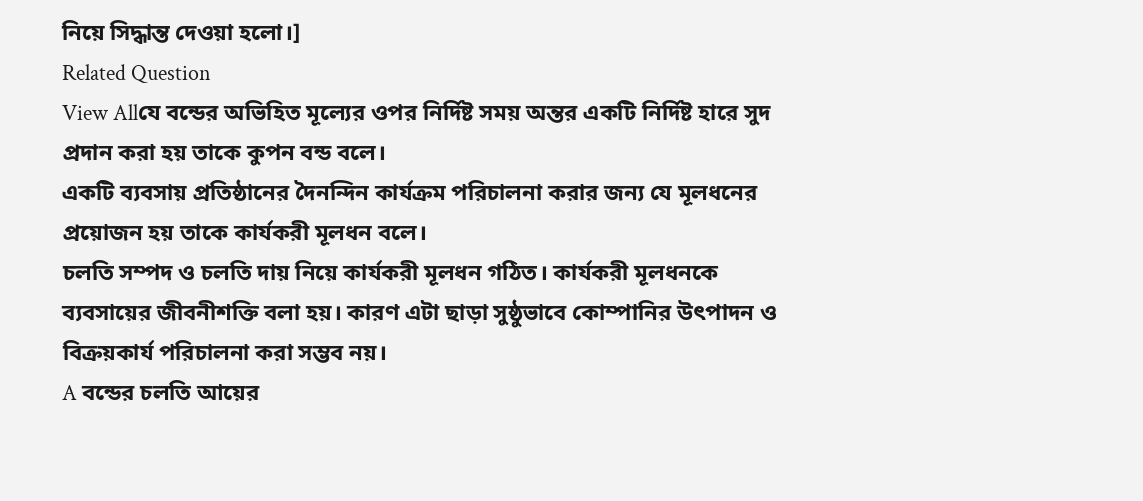নিয়ে সিদ্ধান্ত দেওয়া হলো।]
Related Question
View Allযে বন্ডের অভিহিত মূল্যের ওপর নির্দিষ্ট সময় অন্তর একটি নির্দিষ্ট হারে সুদ প্রদান করা হয় তাকে কুপন বন্ড বলে।
একটি ব্যবসায় প্রতিষ্ঠানের দৈনন্দিন কার্যক্রম পরিচালনা করার জন্য যে মূলধনের প্রয়োজন হয় তাকে কার্যকরী মূলধন বলে।
চলতি সম্পদ ও চলতি দায় নিয়ে কার্যকরী মূলধন গঠিত। কার্যকরী মূলধনকে ব্যবসায়ের জীবনীশক্তি বলা হয়। কারণ এটা ছাড়া সুষ্ঠুভাবে কোম্পানির উৎপাদন ও বিক্রয়কার্য পরিচালনা করা সম্ভব নয়।
A বন্ডের চলতি আয়ের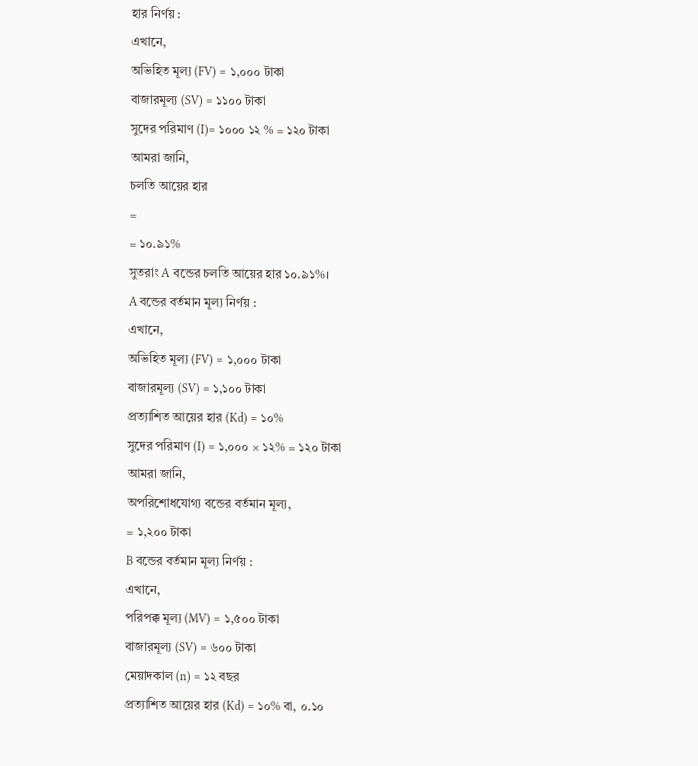হার নির্ণয় :
এখানে,
অভিহিত মূল্য (FV) = ১,০০০ টাকা
বাজারমূল্য (SV) = ১১০০ টাকা
সুদের পরিমাণ (I)= ১০০০ ১২ % = ১২০ টাকা
আমরা জানি,
চলতি আয়ের হার
=
= ১০.৯১%
সুতরাং A বন্ডের চলতি আয়ের হার ১০.৯১%।
A বন্ডের বর্তমান মূল্য নির্ণয় :
এখানে,
অভিহিত মূল্য (FV) = ১,০০০ টাকা
বাজারমূল্য (SV) = ১,১০০ টাকা
প্রত্যাশিত আয়ের হার (Kd) = ১০%
সুদের পরিমাণ (I) = ১,০০০ × ১২% = ১২০ টাকা
আমরা জানি,
অপরিশোধযোগ্য বন্ডের বর্তমান মূল্য,
= ১,২০০ টাকা
B বন্ডের বর্তমান মূল্য নির্ণয় :
এখানে,
পরিপক্ক মূল্য (MV) = ১,৫০০ টাকা
বাজারমূল্য (SV) = ৬০০ টাকা
মেয়াদকাল (n) = ১২ বছর
প্রত্যাশিত আয়ের হার (Kd) = ১০% বা, ০.১০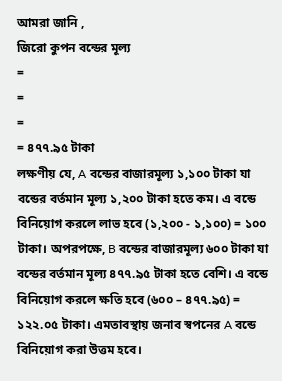আমরা জানি ,
জিরো কুপন বন্ডের মূল্য
=
=
=
= ৪৭৭.৯৫ টাকা
লক্ষণীয় যে, A বন্ডের বাজারমূল্য ১,১০০ টাকা যা বন্ডের বর্তমান মূল্য ১,২০০ টাকা হতে কম। এ বন্ডে বিনিয়োগ করলে লাভ হবে (১,২০০ - ১,১০০) = ১০০ টাকা। অপরপক্ষে, B বন্ডের বাজারমূল্য ৬০০ টাকা যা বন্ডের বর্তমান মূল্য ৪৭৭.৯৫ টাকা হতে বেশি। এ বন্ডে বিনিয়োগ করলে ক্ষতি হবে (৬০০ – ৪৭৭.৯৫) = ১২২.০৫ টাকা। এমতাবস্থায় জনাব স্বপনের A বন্ডে বিনিয়োগ করা উত্তম হবে।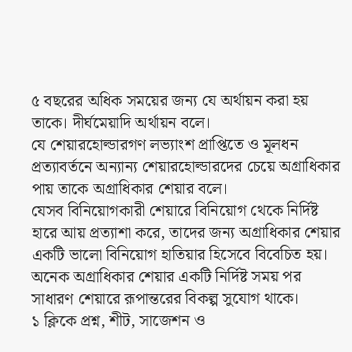৫ বছরের অধিক সময়ের জন্য যে অর্থায়ন করা হয় তাকে। দীর্ঘমেয়াদি অর্থায়ন বলে।
যে শেয়ারহোল্ডারগণ লভ্যাংশ প্রাপ্তিতে ও মূলধন প্রত্যাবর্তনে অন্যান্য শেয়ারহোল্ডারদের চেয়ে অগ্রাধিকার পায় তাকে অগ্রাধিকার শেয়ার বলে।
যেসব বিনিয়োগকারী শেয়ারে বিনিয়োগ থেকে নির্দিষ্ট হারে আয় প্রত্যাশা করে, তাদের জন্য অগ্রাধিকার শেয়ার একটি ভালো বিনিয়োগ হাতিয়ার হিসেবে বিবেচিত হয়। অনেক অগ্রাধিকার শেয়ার একটি নির্দিষ্ট সময় পর সাধারণ শেয়ারে রূপান্তরের বিকল্প সুযোগ থাকে।
১ ক্লিকে প্রশ্ন, শীট, সাজেশন ও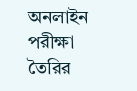অনলাইন পরীক্ষা তৈরির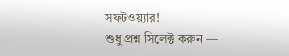সফটওয়্যার!
শুধু প্রশ্ন সিলেক্ট করুন —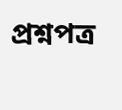প্রশ্নপত্র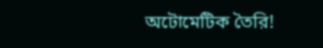অটোমেটিক তৈরি!